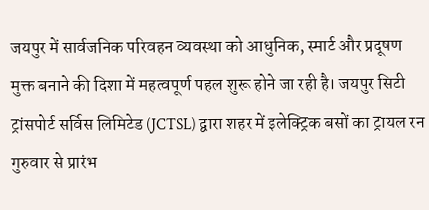जयपुर में सार्वजनिक परिवहन व्यवस्था को आधुनिक, स्मार्ट और प्रदूषण मुक्त बनाने की दिशा में महत्वपूर्ण पहल शुरू होने जा रही है। जयपुर सिटी ट्रांसपोर्ट सर्विस लिमिटेड (JCTSL) द्वारा शहर में इलेक्ट्रिक बसों का ट्रायल रन गुरुवार से प्रारंभ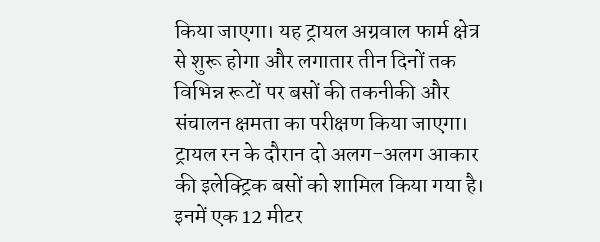किया जाएगा। यह ट्रायल अग्रवाल फार्म क्षेत्र से शुरू होगा और लगातार तीन दिनों तक विभिन्न रूटों पर बसों की तकनीकी और संचालन क्षमता का परीक्षण किया जाएगा।
ट्रायल रन के दौरान दो अलग-अलग आकार की इलेक्ट्रिक बसों को शामिल किया गया है। इनमें एक 12 मीटर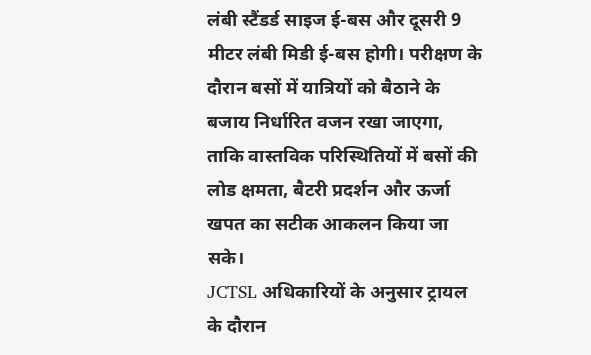लंबी स्टैंडर्ड साइज ई-बस और दूसरी 9 मीटर लंबी मिडी ई-बस होगी। परीक्षण के दौरान बसों में यात्रियों को बैठाने के बजाय निर्धारित वजन रखा जाएगा, ताकि वास्तविक परिस्थितियों में बसों की लोड क्षमता, बैटरी प्रदर्शन और ऊर्जा खपत का सटीक आकलन किया जा सके।
JCTSL अधिकारियों के अनुसार ट्रायल के दौरान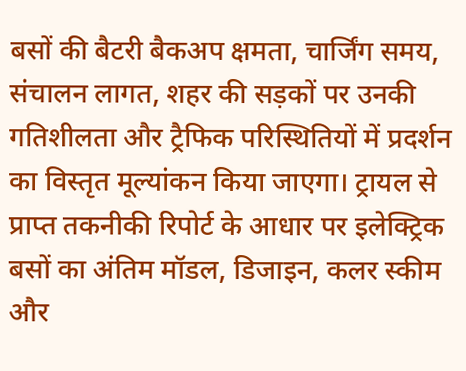बसों की बैटरी बैकअप क्षमता, चार्जिंग समय, संचालन लागत, शहर की सड़कों पर उनकी गतिशीलता और ट्रैफिक परिस्थितियों में प्रदर्शन का विस्तृत मूल्यांकन किया जाएगा। ट्रायल से प्राप्त तकनीकी रिपोर्ट के आधार पर इलेक्ट्रिक बसों का अंतिम मॉडल, डिजाइन, कलर स्कीम और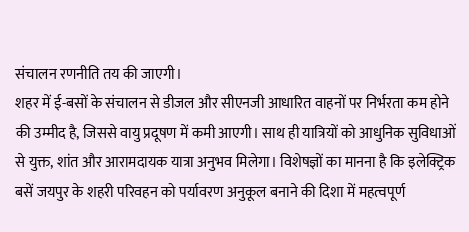संचालन रणनीति तय की जाएगी।
शहर में ई-बसों के संचालन से डीजल और सीएनजी आधारित वाहनों पर निर्भरता कम होने की उम्मीद है, जिससे वायु प्रदूषण में कमी आएगी। साथ ही यात्रियों को आधुनिक सुविधाओं से युक्त, शांत और आरामदायक यात्रा अनुभव मिलेगा। विशेषज्ञों का मानना है कि इलेक्ट्रिक बसें जयपुर के शहरी परिवहन को पर्यावरण अनुकूल बनाने की दिशा में महत्वपूर्ण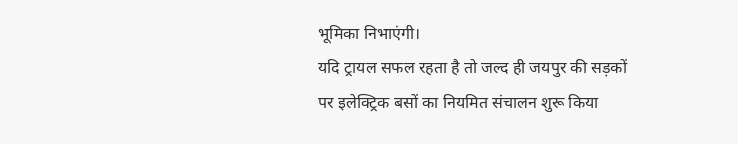भूमिका निभाएंगी।
यदि ट्रायल सफल रहता है तो जल्द ही जयपुर की सड़कों पर इलेक्ट्रिक बसों का नियमित संचालन शुरू किया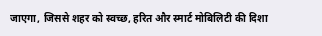जाएगा, जिससे शहर को स्वच्छ, हरित और स्मार्ट मोबिलिटी की दिशा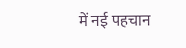में नई पहचान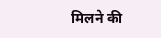मिलने की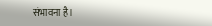संभावना है।